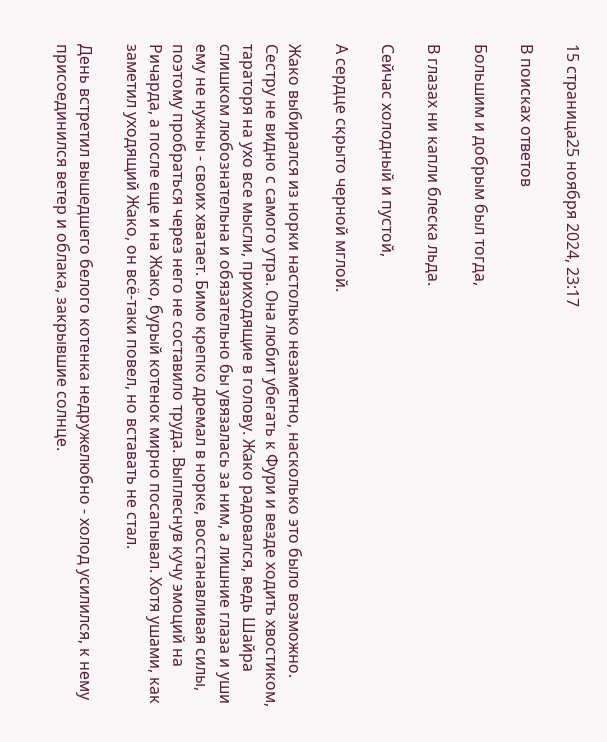15 страница25 ноября 2024, 23:17

В поисках ответов

Большим и добрым был тогда,

В глазах ни капли блеска льда.

Сейчас холодный и пустой,

А сердце скрыто черной мглой.

Жако выбирался из норки настолько незаметно, насколько это было возможно. Сестру не видно с самого утра. Она любит убегать к Фури и везде ходить хвостиком, тараторя на ухо все мысли, приходящие в голову. Жако радовался, ведь Шайра слишком любознательна и обязательно бы увязалась за ним, а лишние глаза и уши ему не нужны - своих хватает. Бимо крепко дремал в норке, восстанавливая силы, поэтому пробраться через него не составило труда. Выплеснув кучу эмоций на Ричарда, а после еще и на Жако, бурый котенок мирно посапывал. Хотя ушами, как заметил уходящий Жако, он всё-таки повел, но вставать не стал.

День встретил вышедшего белого котенка недружелюбно - холод усилился, к нему присоединился ветер и облака, закрывшие солнце.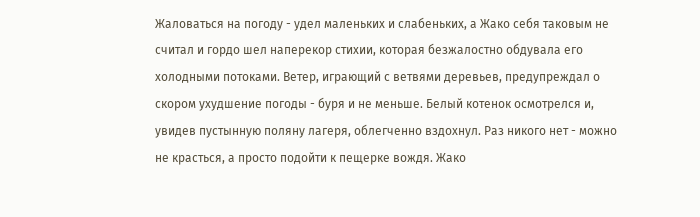Жаловаться на погоду - удел маленьких и слабеньких, а Жако себя таковым не считал и гордо шел наперекор стихии, которая безжалостно обдувала его холодными потоками. Ветер, играющий с ветвями деревьев, предупреждал о скором ухудшение погоды - буря и не меньше. Белый котенок осмотрелся и, увидев пустынную поляну лагеря, облегченно вздохнул. Раз никого нет - можно не красться, а просто подойти к пещерке вождя. Жако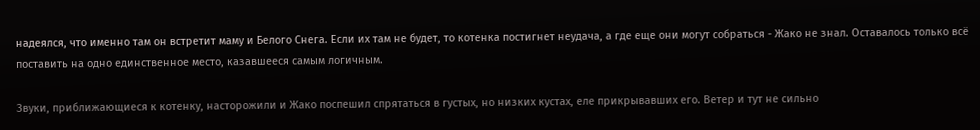надеялся, что именно там он встретит маму и Белого Снега. Если их там не будет, то котенка постигнет неудача, а где еще они могут собраться - Жако не знал. Оставалось только всё поставить на одно единственное место, казавшееся самым логичным.

Звуки, приближающиеся к котенку, насторожили и Жако поспешил спрятаться в густых, но низких кустах, еле прикрывавших его. Ветер и тут не сильно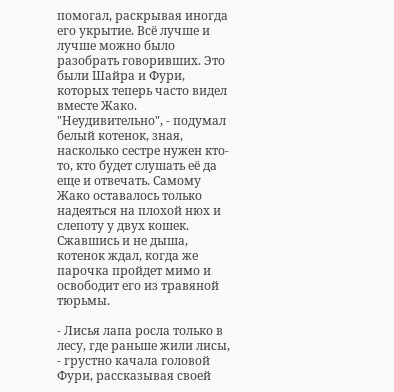помогал, раскрывая иногда его укрытие. Всё лучше и лучше можно было разобрать говоривших. Это были Шайра и Фури, которых теперь часто видел вместе Жако. "Неудивительно", - подумал белый котенок, зная, насколько сестре нужен кто-то, кто будет слушать её да еще и отвечать. Самому Жако оставалось только надеяться на плохой нюх и слепоту у двух кошек. Сжавшись и не дыша, котенок ждал, когда же парочка пройдет мимо и освободит его из травяной тюрьмы.

- Лисья лапа росла только в лесу, где раньше жили лисы, - грустно качала головой Фури, рассказывая своей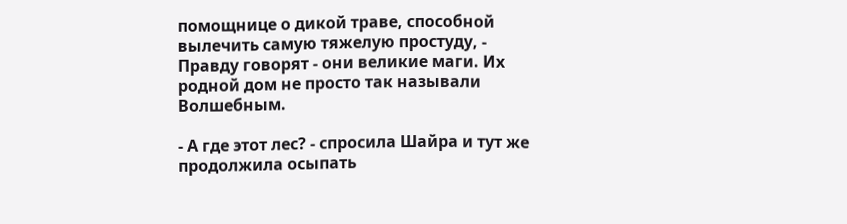помощнице о дикой траве, способной вылечить самую тяжелую простуду, - Правду говорят - они великие маги. Их родной дом не просто так называли Волшебным.

- А где этот лес? - спросила Шайра и тут же продолжила осыпать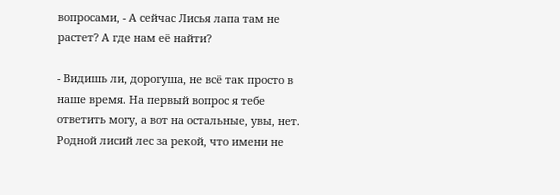вопросами, - А сейчас Лисья лапа там не растет? А где нам её найти?

- Видишь ли, дорогуша, не всё так просто в наше время. На первый вопрос я тебе ответить могу, а вот на остальные, увы, нет. Родной лисий лес за рекой, что имени не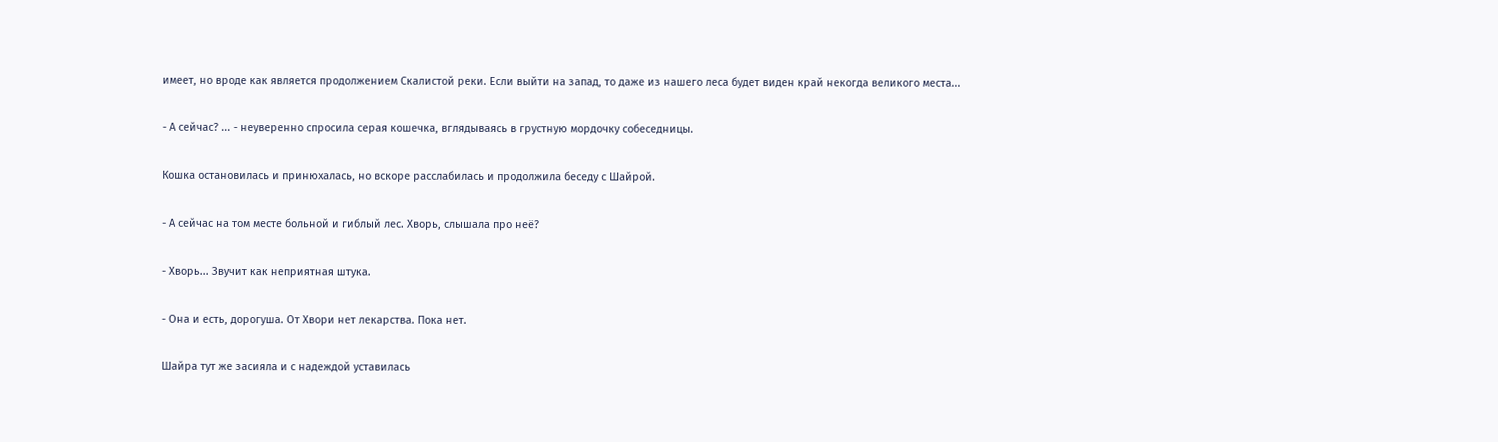имеет, но вроде как является продолжением Скалистой реки. Если выйти на запад, то даже из нашего леса будет виден край некогда великого места...

- А сейчас? ... - неуверенно спросила серая кошечка, вглядываясь в грустную мордочку собеседницы.

Кошка остановилась и принюхалась, но вскоре расслабилась и продолжила беседу с Шайрой.

- А сейчас на том месте больной и гиблый лес. Хворь, слышала про неё?

- Хворь... Звучит как неприятная штука.

- Она и есть, дорогуша. От Хвори нет лекарства. Пока нет.

Шайра тут же засияла и с надеждой уставилась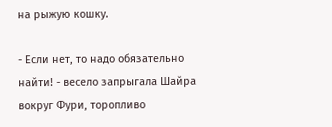на рыжую кошку.

- Если нет, то надо обязательно найти! - весело запрыгала Шайра вокруг Фури, торопливо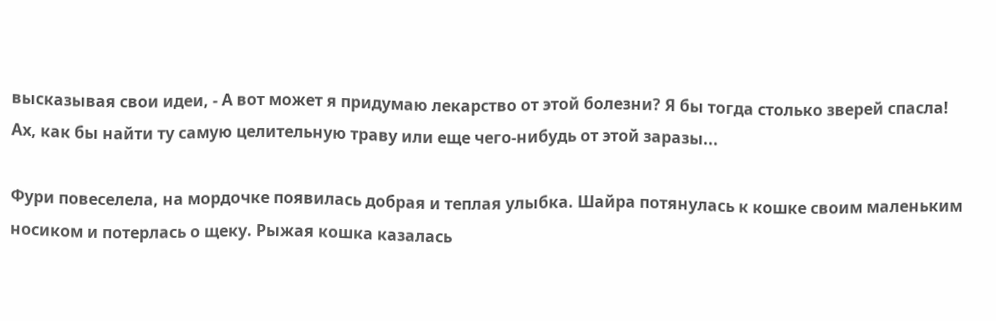высказывая свои идеи, - А вот может я придумаю лекарство от этой болезни? Я бы тогда столько зверей спасла! Ах, как бы найти ту самую целительную траву или еще чего-нибудь от этой заразы...

Фури повеселела, на мордочке появилась добрая и теплая улыбка. Шайра потянулась к кошке своим маленьким носиком и потерлась о щеку. Рыжая кошка казалась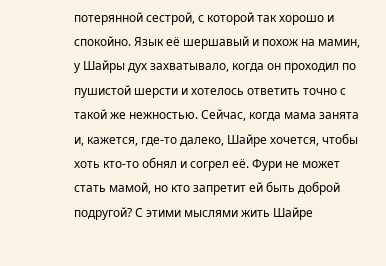потерянной сестрой, с которой так хорошо и спокойно. Язык её шершавый и похож на мамин, у Шайры дух захватывало, когда он проходил по пушистой шерсти и хотелось ответить точно с такой же нежностью. Сейчас, когда мама занята и, кажется, где-то далеко, Шайре хочется, чтобы хоть кто-то обнял и согрел её. Фури не может стать мамой, но кто запретит ей быть доброй подругой? С этими мыслями жить Шайре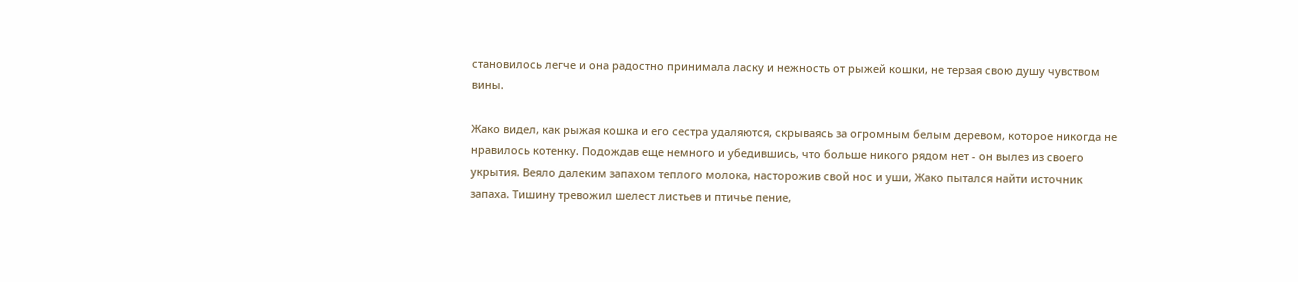становилось легче и она радостно принимала ласку и нежность от рыжей кошки, не терзая свою душу чувством вины.

Жако видел, как рыжая кошка и его сестра удаляются, скрываясь за огромным белым деревом, которое никогда не нравилось котенку. Подождав еще немного и убедившись, что больше никого рядом нет - он вылез из своего укрытия. Веяло далеким запахом теплого молока, насторожив свой нос и уши, Жако пытался найти источник запаха. Тишину тревожил шелест листьев и птичье пение,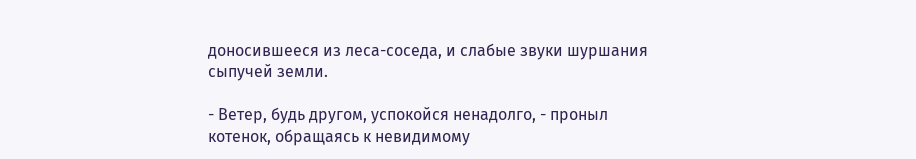доносившееся из леса-соседа, и слабые звуки шуршания сыпучей земли.

- Ветер, будь другом, успокойся ненадолго, - проныл котенок, обращаясь к невидимому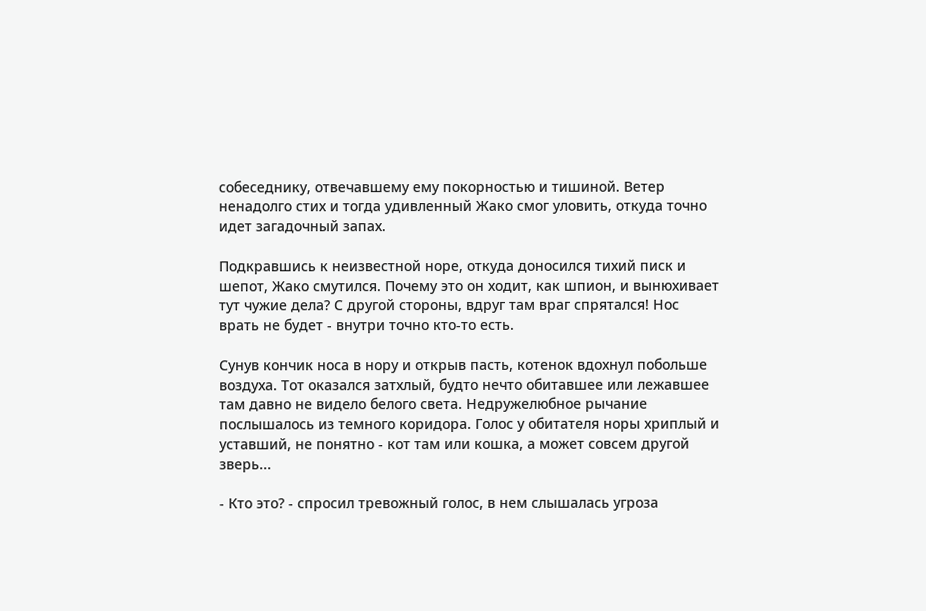собеседнику, отвечавшему ему покорностью и тишиной. Ветер ненадолго стих и тогда удивленный Жако смог уловить, откуда точно идет загадочный запах.

Подкравшись к неизвестной норе, откуда доносился тихий писк и шепот, Жако смутился. Почему это он ходит, как шпион, и вынюхивает тут чужие дела? С другой стороны, вдруг там враг спрятался! Нос врать не будет - внутри точно кто-то есть.

Сунув кончик носа в нору и открыв пасть, котенок вдохнул побольше воздуха. Тот оказался затхлый, будто нечто обитавшее или лежавшее там давно не видело белого света. Недружелюбное рычание послышалось из темного коридора. Голос у обитателя норы хриплый и уставший, не понятно - кот там или кошка, а может совсем другой зверь...

- Кто это? - спросил тревожный голос, в нем слышалась угроза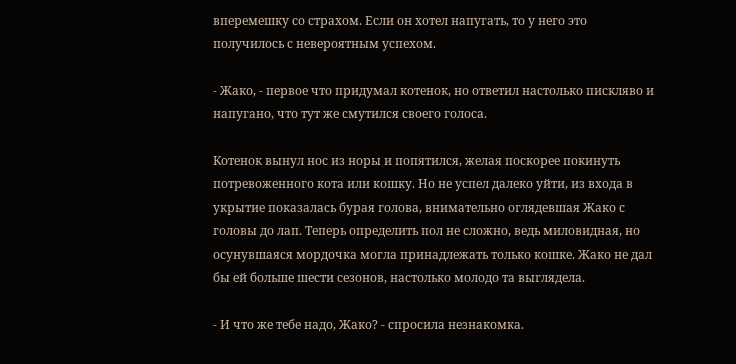вперемешку со страхом. Если он хотел напугать, то у него это получилось с невероятным успехом.

- Жако, - первое что придумал котенок, но ответил настолько пискляво и напугано, что тут же смутился своего голоса.

Котенок вынул нос из норы и попятился, желая поскорее покинуть потревоженного кота или кошку. Но не успел далеко уйти, из входа в укрытие показалась бурая голова, внимательно оглядевшая Жако с головы до лап. Теперь определить пол не сложно, ведь миловидная, но осунувшаяся мордочка могла принадлежать только кошке. Жако не дал бы ей больше шести сезонов, настолько молодо та выглядела.

- И что же тебе надо, Жако? - спросила незнакомка.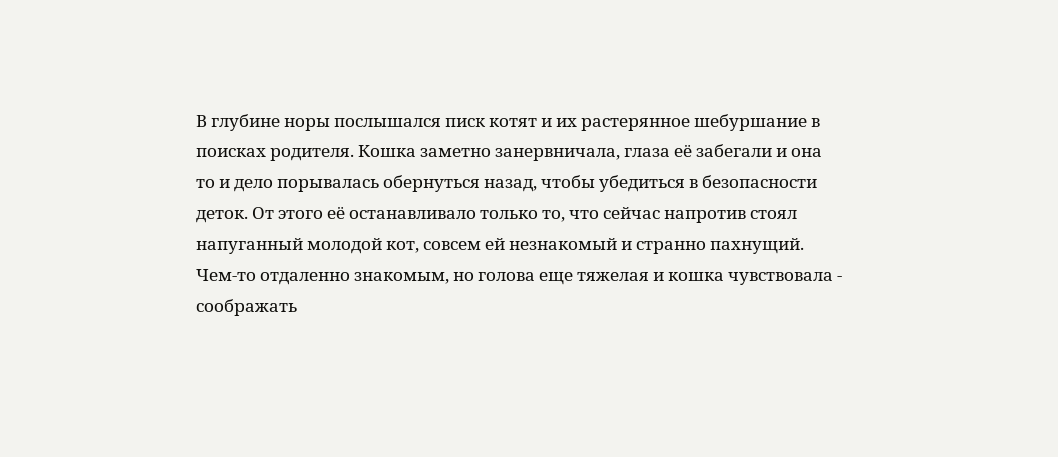В глубине норы послышался писк котят и их растерянное шебуршание в поисках родителя. Кошка заметно занервничала, глаза её забегали и она то и дело порывалась обернуться назад, чтобы убедиться в безопасности деток. От этого её останавливало только то, что сейчас напротив стоял напуганный молодой кот, совсем ей незнакомый и странно пахнущий. Чем-то отдаленно знакомым, но голова еще тяжелая и кошка чувствовала - соображать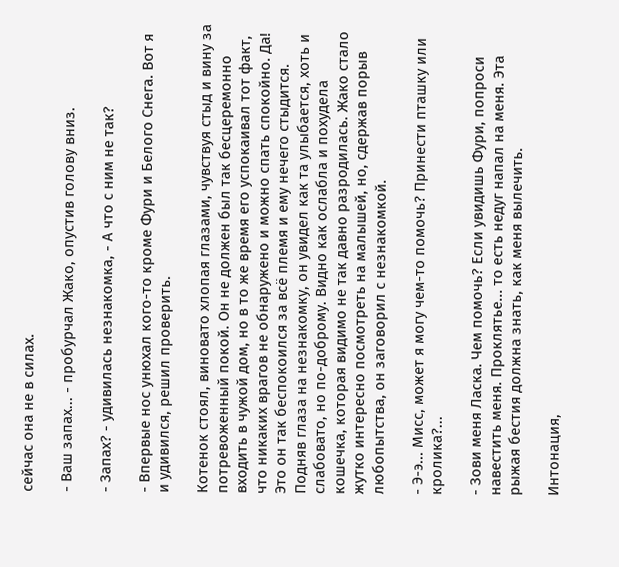сейчас она не в силах.

- Ваш запах... - пробурчал Жако, опустив голову вниз.

- Запах? - удивилась незнакомка, - А что с ним не так?

- Впервые нос унюхал кого-то кроме Фури и Белого Снега. Вот я и удивился, решил проверить.

Котенок стоял, виновато хлопая глазами, чувствуя стыд и вину за потревоженный покой. Он не должен был так бесцеремонно входить в чужой дом, но в то же время его успокаивал тот факт, что никаких врагов не обнаружено и можно спать спокойно. Да! Это он так беспокоился за всё племя и ему нечего стыдится. Подняв глаза на незнакомку, он увидел как та улыбается, хоть и слабовато, но по-доброму. Видно как ослабла и похудела кошечка, которая видимо не так давно разродилась. Жако стало жутко интересно посмотреть на малышей, но, сдержав порыв любопытства, он заговорил с незнакомкой.

- Э-э... Мисс, может я могу чем-то помочь? Принести пташку или кролика?...

- Зови меня Ласка. Чем помочь? Если увидишь Фури, попроси навестить меня. Проклятье... то есть недуг напал на меня. Эта рыжая бестия должна знать, как меня вылечить.

Интонация,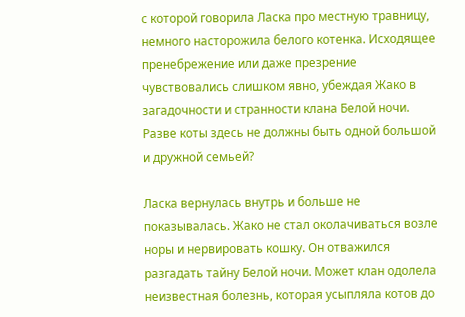с которой говорила Ласка про местную травницу, немного насторожила белого котенка. Исходящее пренебрежение или даже презрение чувствовались слишком явно, убеждая Жако в загадочности и странности клана Белой ночи. Разве коты здесь не должны быть одной большой и дружной семьей?

Ласка вернулась внутрь и больше не показывалась. Жако не стал околачиваться возле норы и нервировать кошку. Он отважился разгадать тайну Белой ночи. Может клан одолела неизвестная болезнь, которая усыпляла котов до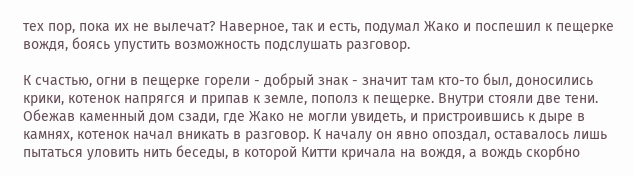тех пор, пока их не вылечат? Наверное, так и есть, подумал Жако и поспешил к пещерке вождя, боясь упустить возможность подслушать разговор.

К счастью, огни в пещерке горели - добрый знак - значит там кто-то был, доносились крики, котенок напрягся и припав к земле, пополз к пещерке. Внутри стояли две тени. Обежав каменный дом сзади, где Жако не могли увидеть, и пристроившись к дыре в камнях, котенок начал вникать в разговор. К началу он явно опоздал, оставалось лишь пытаться уловить нить беседы, в которой Китти кричала на вождя, а вождь скорбно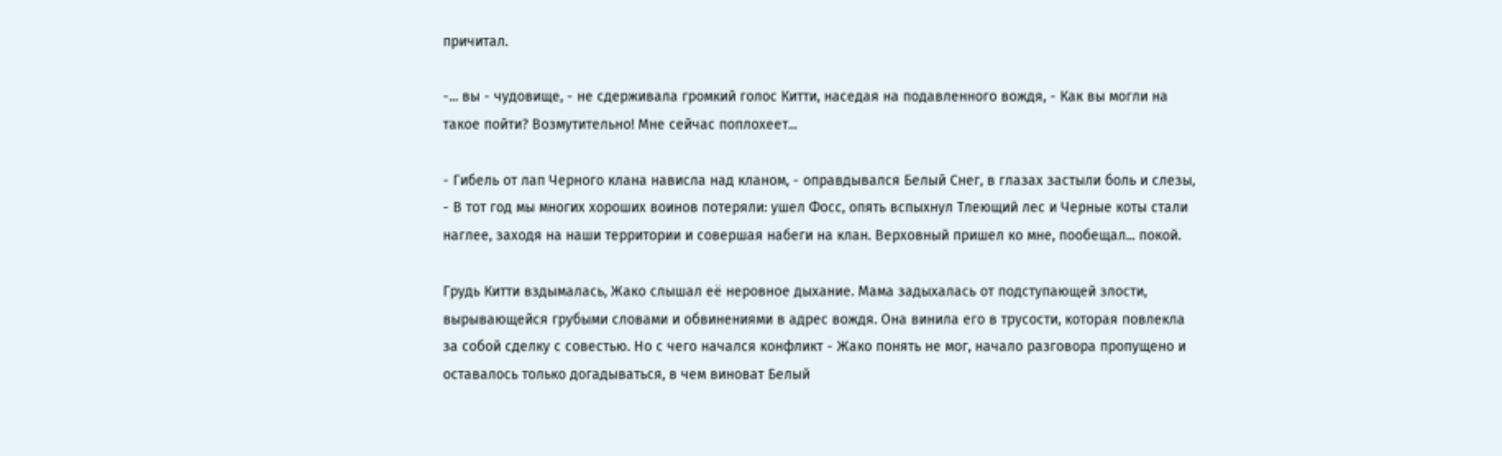причитал.

-... вы - чудовище, - не сдерживала громкий голос Китти, наседая на подавленного вождя, - Как вы могли на такое пойти? Возмутительно! Мне сейчас поплохеет...

- Гибель от лап Черного клана нависла над кланом, - оправдывался Белый Снег, в глазах застыли боль и слезы, - В тот год мы многих хороших воинов потеряли: ушел Фосс, опять вспыхнул Тлеющий лес и Черные коты стали наглее, заходя на наши территории и совершая набеги на клан. Верховный пришел ко мне, пообещал... покой.

Грудь Китти вздымалась, Жако слышал её неровное дыхание. Мама задыхалась от подступающей злости, вырывающейся грубыми словами и обвинениями в адрес вождя. Она винила его в трусости, которая повлекла за собой сделку с совестью. Но с чего начался конфликт - Жако понять не мог, начало разговора пропущено и оставалось только догадываться, в чем виноват Белый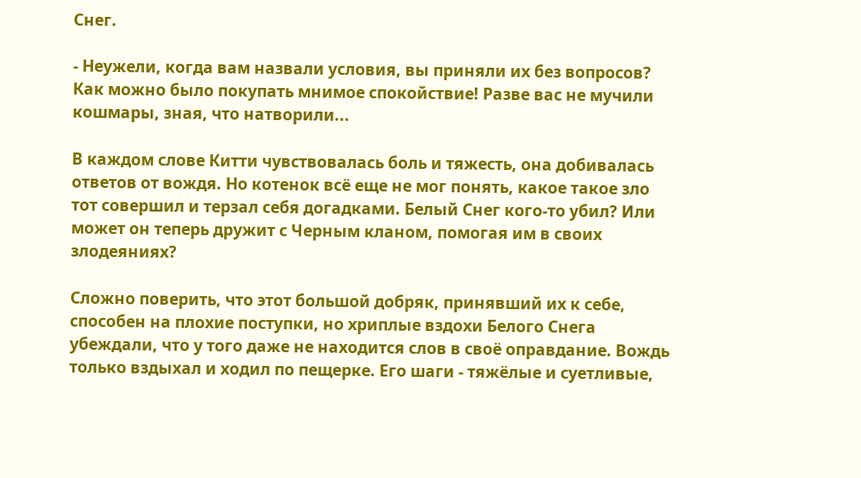Снег.

- Неужели, когда вам назвали условия, вы приняли их без вопросов? Как можно было покупать мнимое спокойствие! Разве вас не мучили кошмары, зная, что натворили...

В каждом слове Китти чувствовалась боль и тяжесть, она добивалась ответов от вождя. Но котенок всё еще не мог понять, какое такое зло тот совершил и терзал себя догадками. Белый Снег кого-то убил? Или может он теперь дружит с Черным кланом, помогая им в своих злодеяниях?

Сложно поверить, что этот большой добряк, принявший их к себе, способен на плохие поступки, но хриплые вздохи Белого Снега убеждали, что у того даже не находится слов в своё оправдание. Вождь только вздыхал и ходил по пещерке. Его шаги - тяжёлые и суетливые,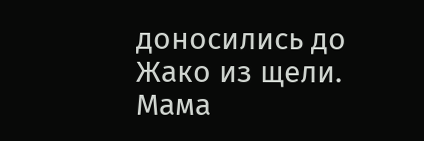доносились до Жако из щели. Мама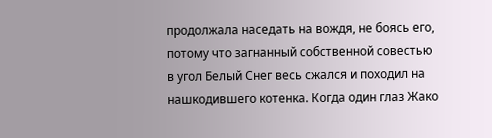продолжала наседать на вождя, не боясь его, потому что загнанный собственной совестью в угол Белый Снег весь сжался и походил на нашкодившего котенка. Когда один глаз Жако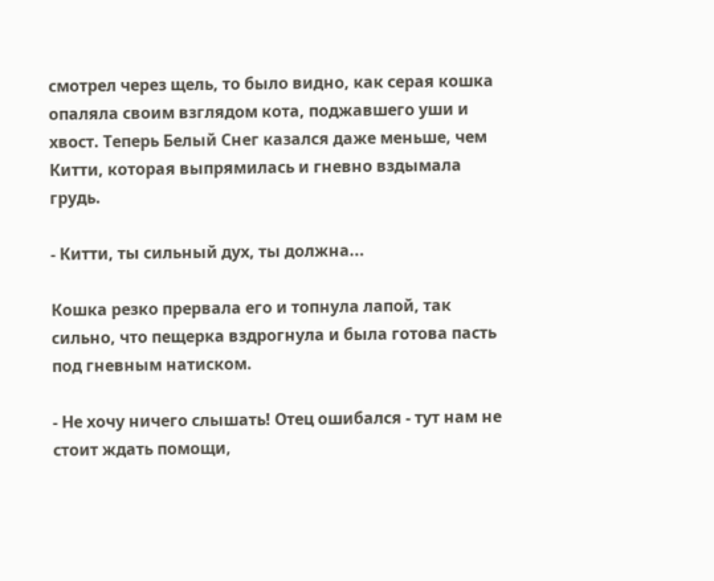смотрел через щель, то было видно, как серая кошка опаляла своим взглядом кота, поджавшего уши и хвост. Теперь Белый Снег казался даже меньше, чем Китти, которая выпрямилась и гневно вздымала грудь.

- Китти, ты сильный дух, ты должна...

Кошка резко прервала его и топнула лапой, так сильно, что пещерка вздрогнула и была готова пасть под гневным натиском.

- Не хочу ничего слышать! Отец ошибался - тут нам не стоит ждать помощи,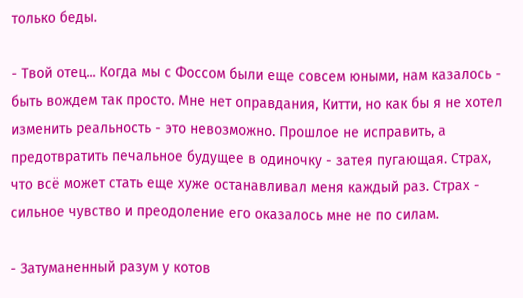только беды.

- Твой отец... Когда мы с Фоссом были еще совсем юными, нам казалось - быть вождем так просто. Мне нет оправдания, Китти, но как бы я не хотел изменить реальность - это невозможно. Прошлое не исправить, а предотвратить печальное будущее в одиночку - затея пугающая. Страх, что всё может стать еще хуже останавливал меня каждый раз. Страх - сильное чувство и преодоление его оказалось мне не по силам.

- Затуманенный разум у котов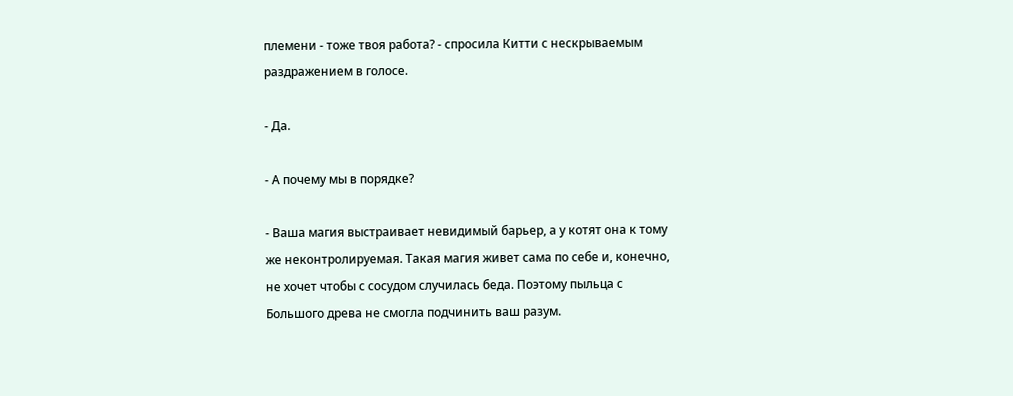племени - тоже твоя работа? - спросила Китти с нескрываемым раздражением в голосе.

- Да.

- А почему мы в порядке?

- Ваша магия выстраивает невидимый барьер, а у котят она к тому же неконтролируемая. Такая магия живет сама по себе и, конечно, не хочет чтобы с сосудом случилась беда. Поэтому пыльца с Большого древа не смогла подчинить ваш разум.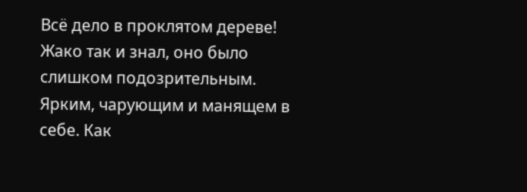Всё дело в проклятом дереве! Жако так и знал, оно было слишком подозрительным. Ярким, чарующим и манящем в себе. Как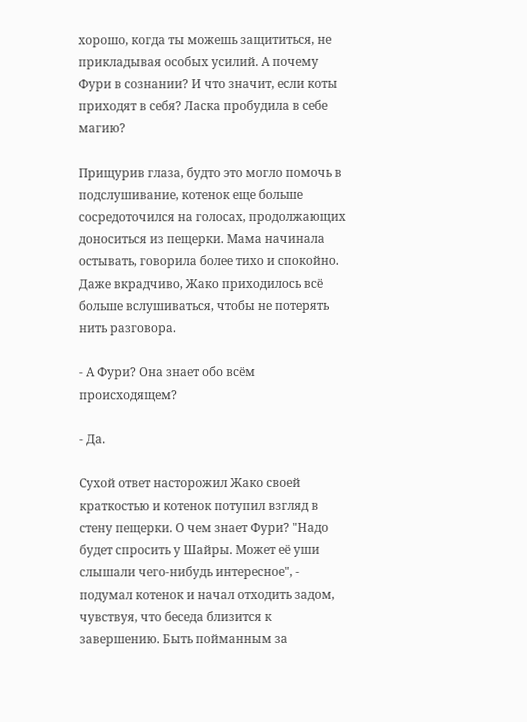хорошо, когда ты можешь защититься, не прикладывая особых усилий. А почему Фури в сознании? И что значит, если коты приходят в себя? Ласка пробудила в себе магию?

Прищурив глаза, будто это могло помочь в подслушивание, котенок еще больше сосредоточился на голосах, продолжающих доноситься из пещерки. Мама начинала остывать, говорила более тихо и спокойно. Даже вкрадчиво, Жако приходилось всё больше вслушиваться, чтобы не потерять нить разговора.

- А Фури? Она знает обо всём происходящем?

- Да.

Сухой ответ насторожил Жако своей краткостью и котенок потупил взгляд в стену пещерки. О чем знает Фури? "Надо будет спросить у Шайры. Может её уши слышали чего-нибудь интересное", - подумал котенок и начал отходить задом, чувствуя, что беседа близится к завершению. Быть пойманным за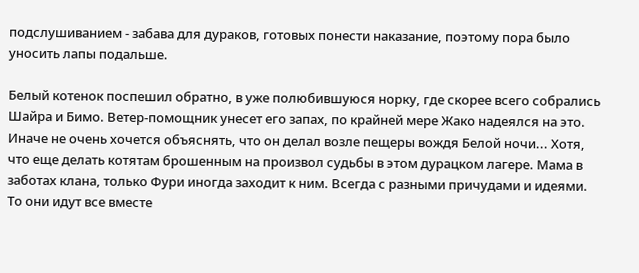подслушиванием - забава для дураков, готовых понести наказание, поэтому пора было уносить лапы подальше.

Белый котенок поспешил обратно, в уже полюбившуюся норку, где скорее всего собрались Шайра и Бимо. Ветер-помощник унесет его запах, по крайней мере Жако надеялся на это. Иначе не очень хочется объяснять, что он делал возле пещеры вождя Белой ночи... Хотя, что еще делать котятам брошенным на произвол судьбы в этом дурацком лагере. Мама в заботах клана, только Фури иногда заходит к ним. Всегда с разными причудами и идеями. То они идут все вместе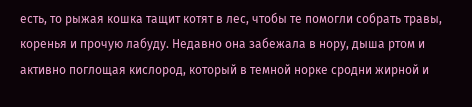есть, то рыжая кошка тащит котят в лес, чтобы те помогли собрать травы, коренья и прочую лабуду. Недавно она забежала в нору, дыша ртом и активно поглощая кислород, который в темной норке сродни жирной и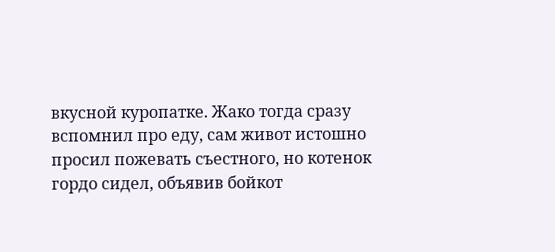вкусной куропатке. Жако тогда сразу вспомнил про еду, сам живот истошно просил пожевать съестного, но котенок гордо сидел, объявив бойкот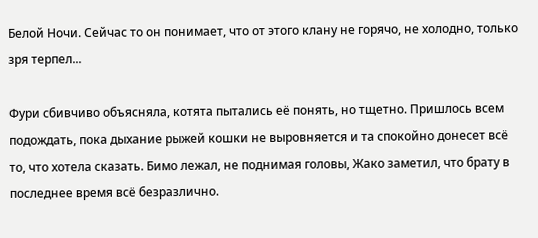Белой Ночи. Сейчас то он понимает, что от этого клану не горячо, не холодно, только зря терпел...

Фури сбивчиво объясняла, котята пытались её понять, но тщетно. Пришлось всем подождать, пока дыхание рыжей кошки не выровняется и та спокойно донесет всё то, что хотела сказать. Бимо лежал, не поднимая головы, Жако заметил, что брату в последнее время всё безразлично.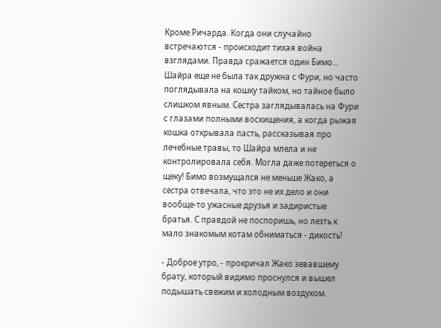Кроме Ричарда. Когда они случайно встречаются - происходит тихая война взглядами. Правда сражается один Бимо... Шайра еще не была так дружна с Фури, но часто поглядывала на кошку тайком, но тайное было слишком явным. Сестра заглядывалась на Фури с глазами полными восхищения, а когда рыжая кошка открывала пасть, рассказывая про лечебные травы, то Шайра млела и не контролировала себя. Могла даже потереться о щеку! Бимо возмущался не меньше Жако, а сестра отвечала, что это не их дело и они вообще-то ужасные друзья и задиристые братья. С правдой не поспоришь, но лезть к мало знакомым котам обниматься - дикость!

- Доброе утро, - прокричал Жако зевавшему брату, который видимо проснулся и вышел подышать свежим и холодным воздухом.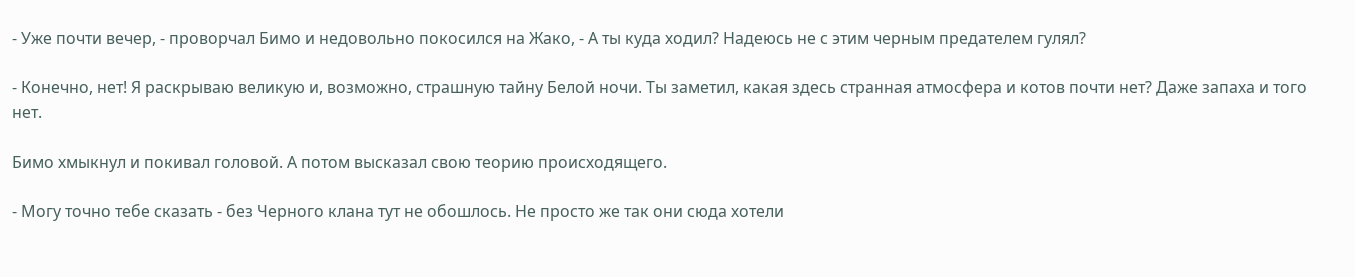- Уже почти вечер, - проворчал Бимо и недовольно покосился на Жако, - А ты куда ходил? Надеюсь не с этим черным предателем гулял?

- Конечно, нет! Я раскрываю великую и, возможно, страшную тайну Белой ночи. Ты заметил, какая здесь странная атмосфера и котов почти нет? Даже запаха и того нет.

Бимо хмыкнул и покивал головой. А потом высказал свою теорию происходящего.

- Могу точно тебе сказать - без Черного клана тут не обошлось. Не просто же так они сюда хотели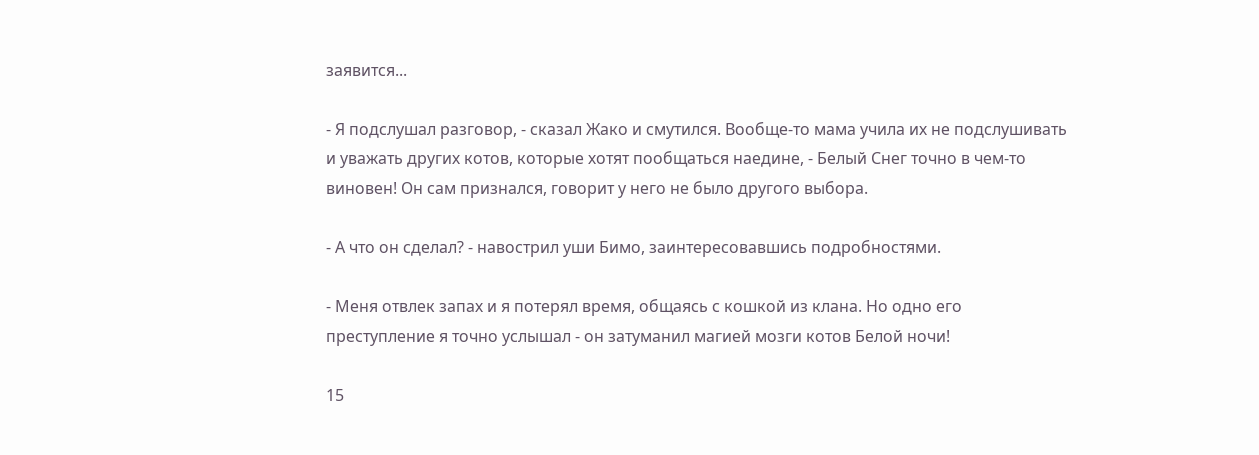заявится...

- Я подслушал разговор, - сказал Жако и смутился. Вообще-то мама учила их не подслушивать и уважать других котов, которые хотят пообщаться наедине, - Белый Снег точно в чем-то виновен! Он сам признался, говорит у него не было другого выбора.

- А что он сделал? - навострил уши Бимо, заинтересовавшись подробностями.

- Меня отвлек запах и я потерял время, общаясь с кошкой из клана. Но одно его преступление я точно услышал - он затуманил магией мозги котов Белой ночи!

15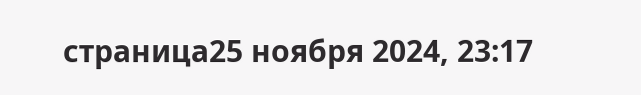страница25 ноября 2024, 23:17